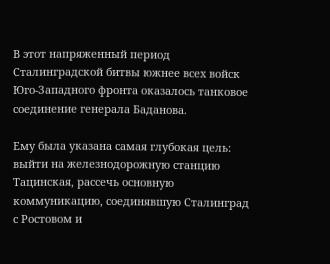В этот напряженный период Сталинградской битвы южнее всех войск Юго-Западного фронта оказалось танковое соединение генерала Баданова.

Ему была указана самая глубокая цель: выйти на железнодорожную станцию Тацинская, рассечь основную коммуникацию, соединявшую Сталинград с Ростовом и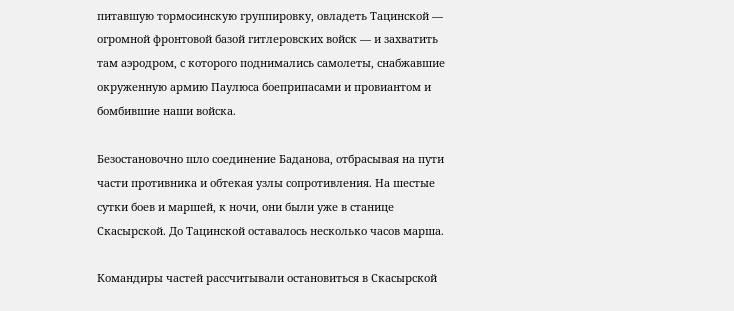питавшую тормосинскую группировку, овладеть Тацинской — огромной фронтовой базой гитлеровских войск — и захватить там аэродром, с которого поднимались самолеты, снабжавшие окруженную армию Паулюса боеприпасами и провиантом и бомбившие наши войска.

Безостановочно шло соединение Баданова, отбрасывая на пути части противника и обтекая узлы сопротивления. На шестые сутки боев и маршей, к ночи, они были уже в станице Скасырской. До Тацинской оставалось несколько часов марша.

Командиры частей рассчитывали остановиться в Скасырской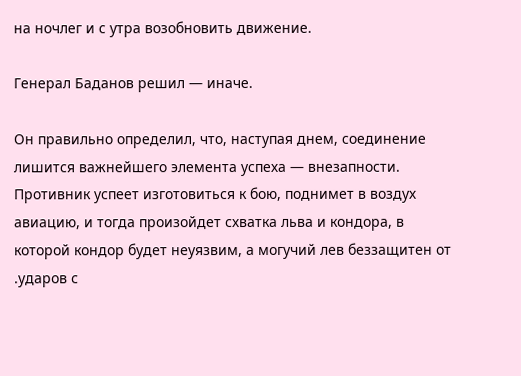на ночлег и с утра возобновить движение.

Генерал Баданов решил — иначе.

Он правильно определил, что, наступая днем, соединение лишится важнейшего элемента успеха — внезапности. Противник успеет изготовиться к бою, поднимет в воздух авиацию, и тогда произойдет схватка льва и кондора, в которой кондор будет неуязвим, а могучий лев беззащитен от .ударов с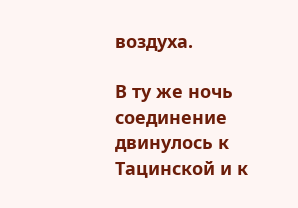воздуха.

В ту же ночь соединение двинулось к Тацинской и к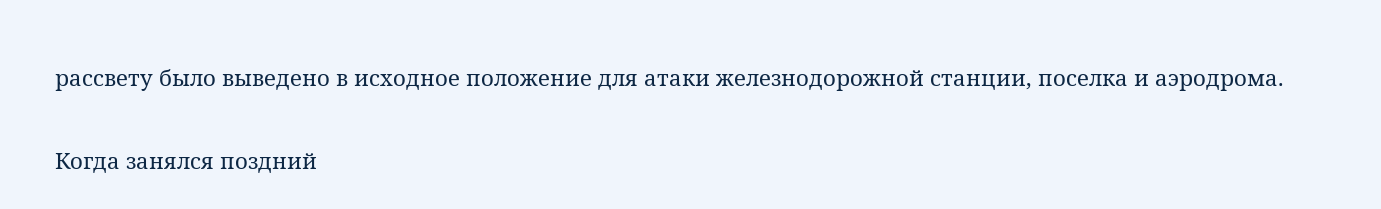рассвету было выведено в исходное положение для атаки железнодорожной станции, поселка и аэродрома.

Когда занялся поздний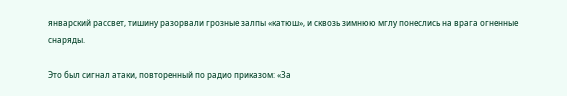январский рассвет, тишину разорвали грозные залпы «катюш», и сквозь зимнюю мглу понеслись на врага огненные снаряды.

Это был сигнал атаки, повторенный по радио приказом: «За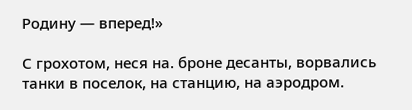Родину — вперед!»

С грохотом, неся на. броне десанты, ворвались танки в поселок, на станцию, на аэродром.